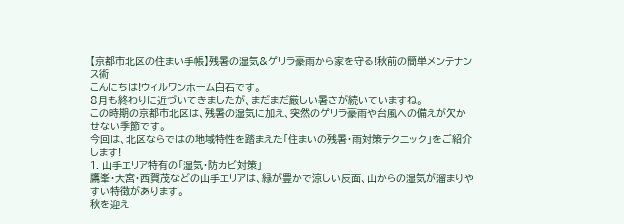【京都市北区の住まい手帳】残暑の湿気&ゲリラ豪雨から家を守る!秋前の簡単メンテナンス術
こんにちは!ウィルワンホーム白石です。
8月も終わりに近づいてきましたが、まだまだ厳しい暑さが続いていますね。
この時期の京都市北区は、残暑の湿気に加え、突然のゲリラ豪雨や台風への備えが欠かせない季節です。
今回は、北区ならではの地域特性を踏まえた「住まいの残暑・雨対策テクニック」をご紹介します!
1. 山手エリア特有の「湿気・防カビ対策」
鷹峯・大宮・西賀茂などの山手エリアは、緑が豊かで涼しい反面、山からの湿気が溜まりやすい特徴があります。
秋を迎え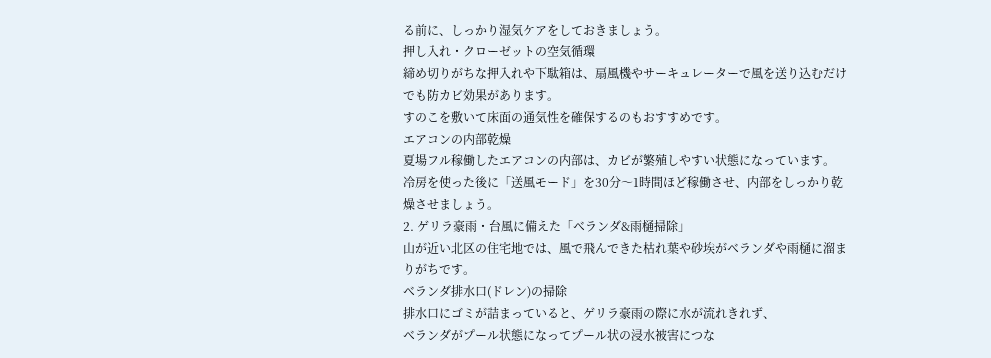る前に、しっかり湿気ケアをしておきましょう。
押し入れ・クローゼットの空気循環
締め切りがちな押入れや下駄箱は、扇風機やサーキュレーターで風を送り込むだけでも防カビ効果があります。
すのこを敷いて床面の通気性を確保するのもおすすめです。
エアコンの内部乾燥
夏場フル稼働したエアコンの内部は、カビが繁殖しやすい状態になっています。
冷房を使った後に「送風モード」を30分〜1時間ほど稼働させ、内部をしっかり乾燥させましょう。
2. ゲリラ豪雨・台風に備えた「ベランダ&雨樋掃除」
山が近い北区の住宅地では、風で飛んできた枯れ葉や砂埃がベランダや雨樋に溜まりがちです。
ベランダ排水口(ドレン)の掃除
排水口にゴミが詰まっていると、ゲリラ豪雨の際に水が流れきれず、
ベランダがプール状態になってプール状の浸水被害につな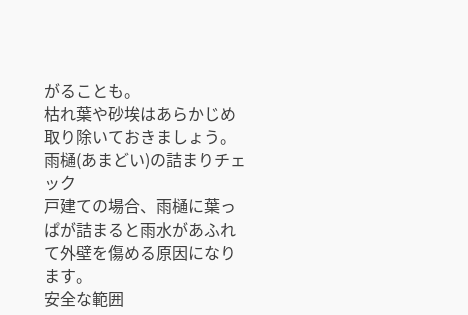がることも。
枯れ葉や砂埃はあらかじめ取り除いておきましょう。
雨樋(あまどい)の詰まりチェック
戸建ての場合、雨樋に葉っぱが詰まると雨水があふれて外壁を傷める原因になります。
安全な範囲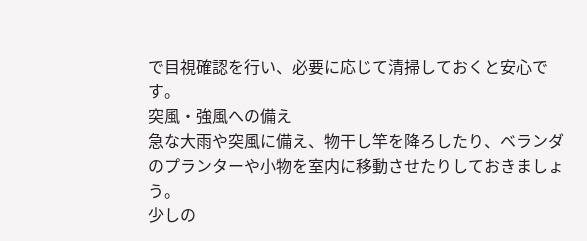で目視確認を行い、必要に応じて清掃しておくと安心です。
突風・強風への備え
急な大雨や突風に備え、物干し竿を降ろしたり、ベランダのプランターや小物を室内に移動させたりしておきましょう。
少しの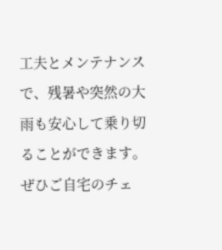工夫とメンテナンスで、残暑や突然の大雨も安心して乗り切ることができます。
ぜひご自宅のチェ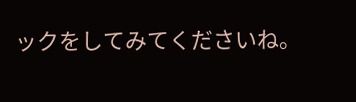ックをしてみてくださいね。